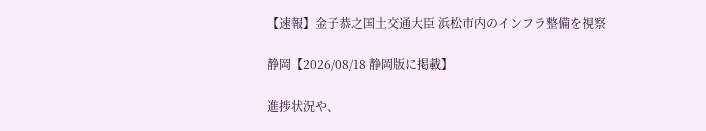【速報】金子恭之国土交通大臣 浜松市内のインフラ整備を視察

静岡【2026/08/18 静岡版に掲載】

進捗状況や、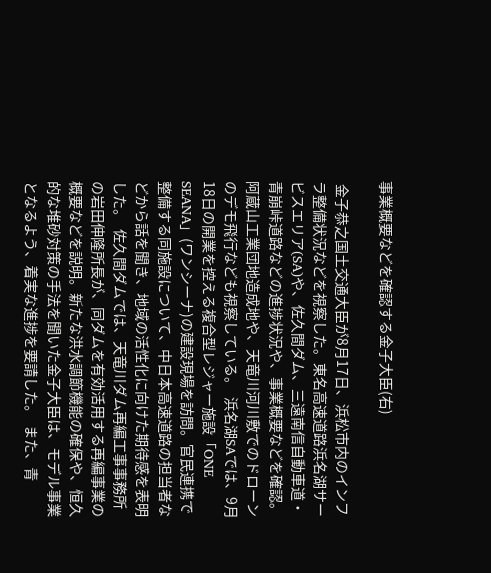事業概要などを確認する金子大臣(右)

 金子恭之国土交通大臣が8月17日、浜松市内のインフラ整備状況などを視察した。東名高速道路浜名湖サービスエリア(SA)や、佐久間ダム、三遠南信自動車道・青崩峠道路などの進捗状況や、事業概要などを確認。阿蔵山工業団地造成地や、天竜川河川敷でのドローンのデモ飛行なども視察している。  浜名湖SAでは、9月18日の開業を控える複合型レジャー施設「ONE SEANA」(ワンシーナ)の建設現場を訪問。官民連携で整備する同施設について、中日本高速道路の担当者などから話を聞き、地域の活性化に向けた期待感を表明した。  佐久間ダムでは、天竜川ダム再編工事事務所の岩田伸隆所長が、同ダムを有効活用する再編事業の概要などを説明。新たな洪水調節機能の確保や、恒久的な堆砂対策の手法を聞いた金子大臣は、モデル事業となるよう、着実な進捗を要請した。  また、青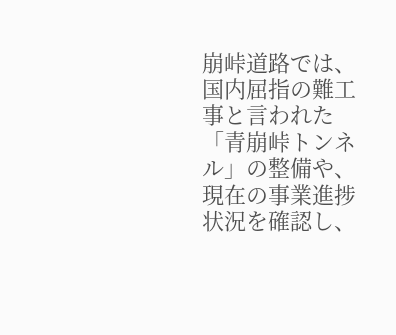崩峠道路では、国内屈指の難工事と言われた「青崩峠トンネル」の整備や、現在の事業進捗状況を確認し、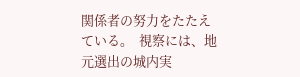関係者の努力をたたえている。  視察には、地元選出の城内実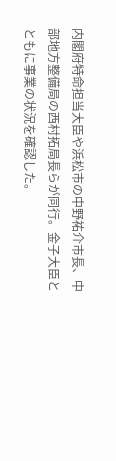内閣府特命担当大臣や浜松市の中野祐介市長、中部地方整備局の西村拓局長らが同行。金子大臣とともに事業の状況を確認した。